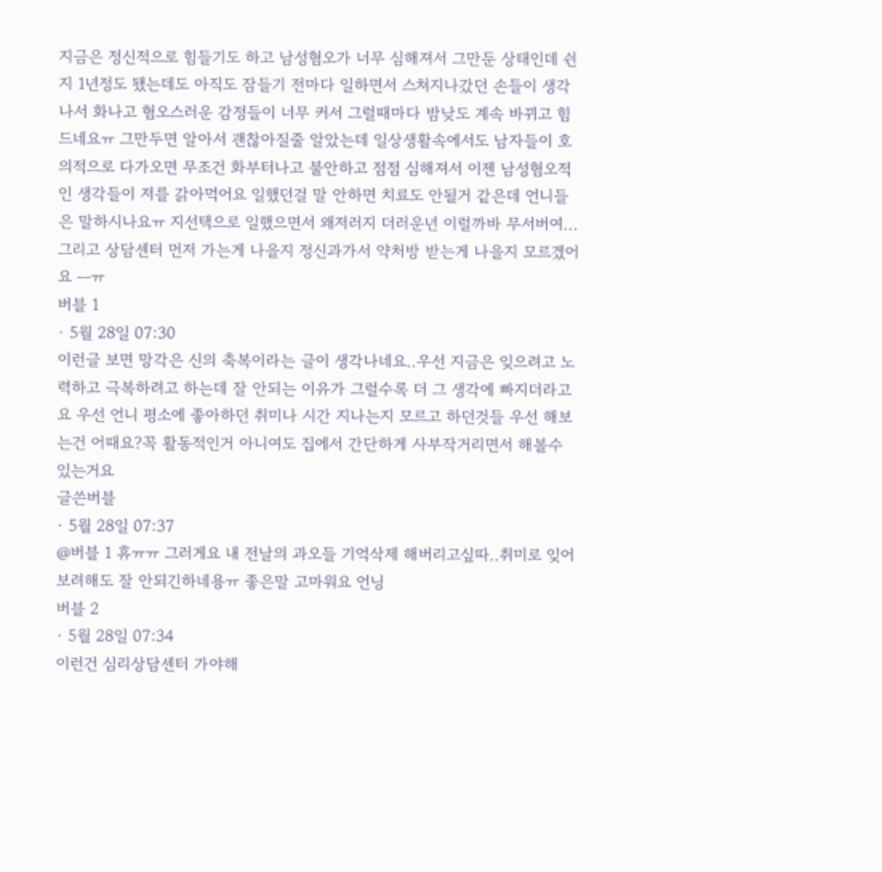지금은 정신적으로 힘들기도 하고 남성혐오가 너무 심해져서 그만둔 상태인데 쉰지 1년정도 됐는데도 아직도 잠들기 전마다 일하면서 스쳐지나갔던 손들이 생각나서 화나고 혐오스러운 감정들이 너무 커서 그럴때마다 밤낮도 계속 바뀌고 힘드네요ㅠ 그만두면 알아서 괜찮아질줄 알았는데 일상생활속에서도 남자들이 호의적으로 다가오면 무조건 화부터나고 불안하고 점점 심해져서 이젠 남성혐오적인 생각들이 저를 갉아먹어요 일했던걸 말 안하면 치료도 안될거 같은데 언니들은 말하시나요ㅠ 지선택으로 일했으면서 왜저러지 더러운년 이럴까바 무서버여... 그리고 상담센터 먼저 가는게 나을지 정신과가서 약처방 받는게 나을지 모르겠어요 ㅡㅠ
버블 1
· 5월 28일 07:30
이런글 보면 망각은 신의 축복이라는 글이 생각나네요..우선 지금은 잊으려고 노력하고 극복하려고 하는데 잘 안되는 이유가 그럴수록 더 그 생각에 빠지더라고요 우선 언니 평소에 좋아하던 취미나 시간 지나는지 모르고 하던것들 우선 해보는건 어때요?꼭 활동적인거 아니여도 집에서 간단하게 사부작거리면서 해볼수 있는거요
글쓴버블
· 5월 28일 07:37
@버블 1 휴ㅠㅠ 그러게요 내 전날의 과오들 기억삭제 해버리고싶따..취미로 잊어보려해도 잘 안되긴하네용ㅠ 좋은말 고마워요 언닝
버블 2
· 5월 28일 07:34
이런건 심리상담센터 가야해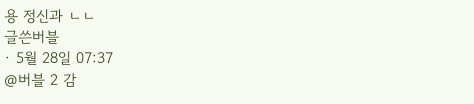용 정신과 ㄴㄴ
글쓴버블
· 5월 28일 07:37
@버블 2 감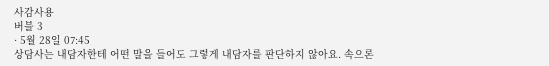사감사용
버블 3
· 5월 28일 07:45
상담사는 내담자한테 어떤 말을 들어도 그렇게 내담자를 판단하지 않아요. 속으론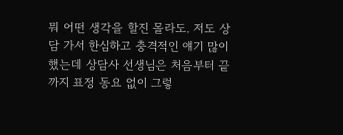뭐 어떤 생각을 할진 몰라도. 저도 상담 가서 한심하고 충격적인 얘기 많이 했는데 상담사 선생님은 처음부터 끝까지 표정 동요 없이 그렇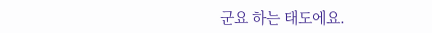군요 하는 태도에요.